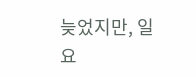늦었지만, 일요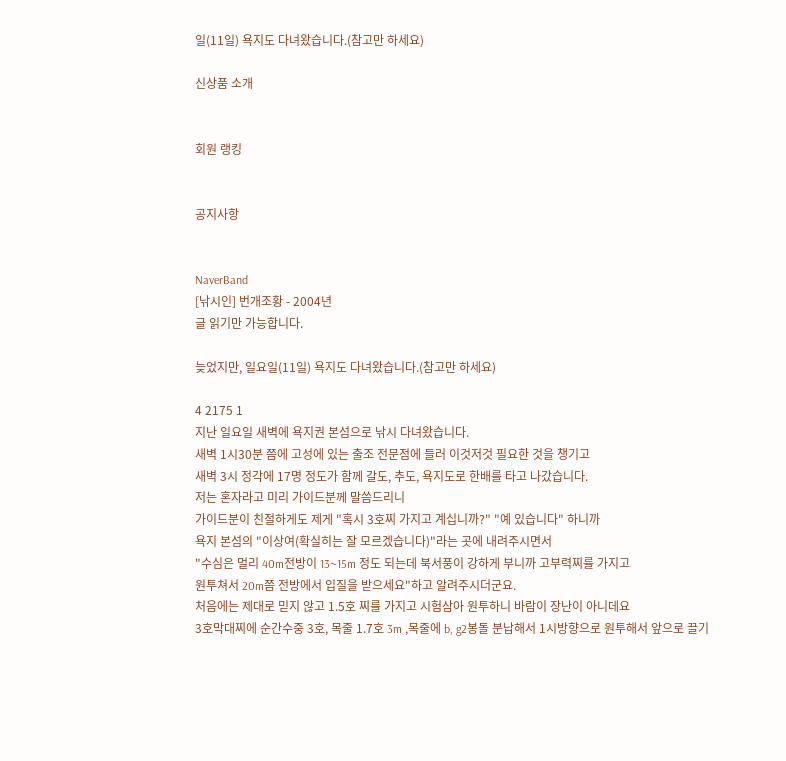일(11일) 욕지도 다녀왔습니다.(참고만 하세요)

신상품 소개


회원 랭킹


공지사항


NaverBand
[낚시인] 번개조황 - 2004년
글 읽기만 가능합니다.

늦었지만, 일요일(11일) 욕지도 다녀왔습니다.(참고만 하세요)

4 2175 1
지난 일요일 새벽에 욕지권 본섬으로 낚시 다녀왔습니다.
새벽 1시30분 쯤에 고성에 있는 출조 전문점에 들러 이것저것 필요한 것을 챙기고
새벽 3시 정각에 17명 정도가 함께 갈도, 추도, 욕지도로 한배를 타고 나갔습니다.
저는 혼자라고 미리 가이드분께 말씀드리니
가이드분이 친절하게도 제게 "혹시 3호찌 가지고 계십니까?" "예 있습니다" 하니까
욕지 본섬의 "이상여(확실히는 잘 모르겠습니다)"라는 곳에 내려주시면서
"수심은 멀리 40m전방이 13~15m 정도 되는데 북서풍이 강하게 부니까 고부력찌를 가지고
원투쳐서 20m쯤 전방에서 입질을 받으세요"하고 알려주시더군요.
처음에는 제대로 믿지 않고 1.5호 찌를 가지고 시험삼아 원투하니 바람이 장난이 아니데요
3호막대찌에 순간수중 3호, 목줄 1.7호 3m ,목줄에 b, g2봉돌 분납해서 1시방향으로 원투해서 앞으로 끌기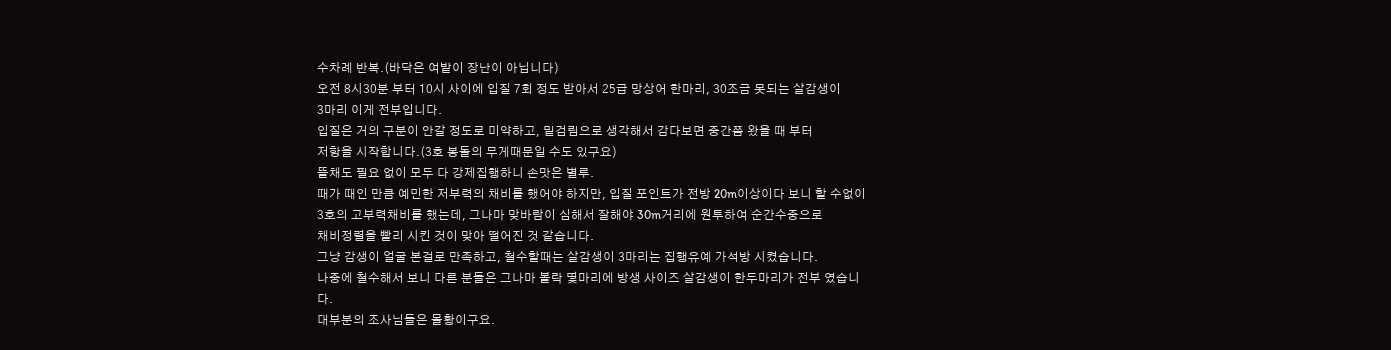수차례 반복.(바닥은 여밭이 장난이 아닙니다)
오전 8시30분 부터 10시 사이에 입질 7회 정도 받아서 25급 망상어 한마리, 30조금 못되는 살감생이
3마리 이게 전부입니다.
입질은 거의 구분이 안갈 정도로 미약하고, 밑검림으로 생각해서 감다보면 중간쯤 왔을 때 부터
저항을 시작합니다.(3호 봉돌의 무게때문일 수도 있구요)
뜰채도 필요 없이 모두 다 강제집행하니 손맛은 별루.
때가 때인 만큼 예민한 저부력의 채비를 했어야 하지만, 입질 포인트가 전방 20m이상이다 보니 할 수없이
3호의 고부력채비를 했는데, 그나마 맞바람이 심해서 잘해야 30m거리에 원투하여 순간수중으로
채비정렬을 빨리 시킨 것이 맞아 떨어진 것 같습니다.
그냥 감생이 얼굴 본걸로 만족하고, 철수할때는 살감생이 3마리는 집행유예 가석방 시켰습니다.
나중에 철수해서 보니 다른 분들은 그나마 볼락 몇마리에 방생 사이즈 살감생이 한두마리가 전부 였습니다.
대부분의 조사님들은 몰황이구요.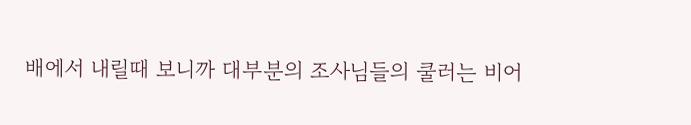배에서 내릴때 보니까 대부분의 조사님들의 쿨러는 비어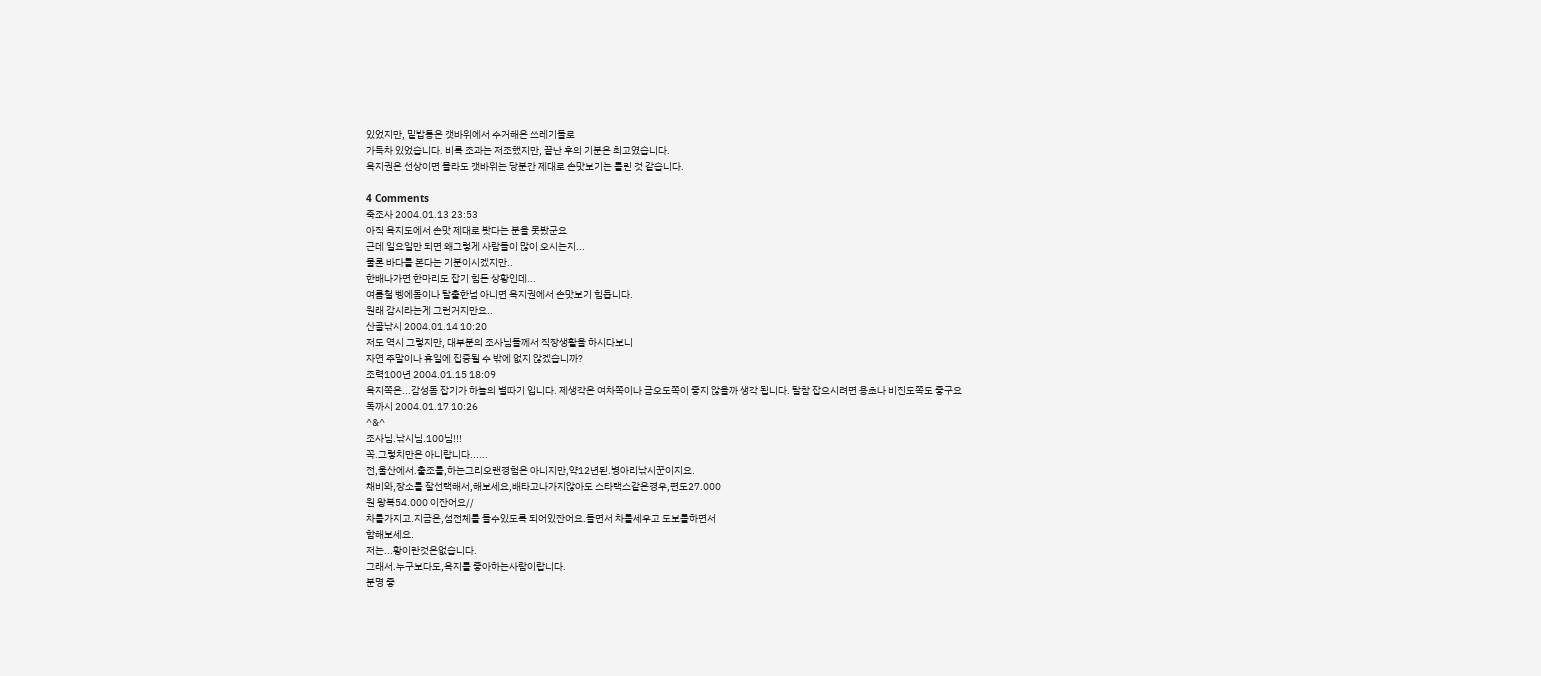있었지만, 밑밥통은 갯바위에서 수거해온 쓰레기들로
가득차 있었습니다. 비록 조과는 저조했지만, 끝난 후의 기분은 최고였습니다.
욕지권은 선상이면 몰라도 갯바위는 당분간 제대로 손맛보기는 틀린 것 같습니다.

4 Comments
죽조사 2004.01.13 23:53
아직 욕지도에서 손맛 제대로 봣다는 분을 못봤군요
근데 일요일만 되면 왜그렇게 사람들이 많이 오시는지...
물론 바다를 본다는 기분이시겠지만..
한배나가면 한마리도 잡기 힘든 상황인데...
여름철 벵에돔이나 탈출한넘 아니면 욕지권에서 손맛보기 힘듭니다.
원래 감시라는게 그런거지만요..
산골낚시 2004.01.14 10:20
저도 역시 그렇지만, 대부분의 조사님들께서 직장생활을 하시다보니
자연 주말이나 휴일에 집중될 수 밖에 없지 않겠습니까?
조력100년 2004.01.15 18:09
욕지쪽은...감성돔 잡기가 하늘의 별따기 입니다. 제생각은 여차쪽이나 금오도쪽이 좋지 않을까 생각 됩니다. 탈참 잡으시려면 용초나 비진도쪽도 좋구요
독까시 2004.01.17 10:26
^&^
조사님.낚시님.100님!!!
꼭.그렇치만은 아니랍니다......
전,울산에서.출조를,하는그리오랜경험은 아니지만,약12년된.병아리낚시꾼이지요.
채비와,장소를 잘선택해서,해보세요,배타고나가지않아도 스타랙스같은경우,편도27.000
원 왕복54.000 이잔어요//
차를가지고.지금은,섬전체를 돌수있도록 되어있잔어요.돌면서 차를세우고 도보를하면서
함해보세요.
저는...황이란것은없습니다.
그래서.누구보다도,욕지를 좋아하는사람이랍니다.
분명 좋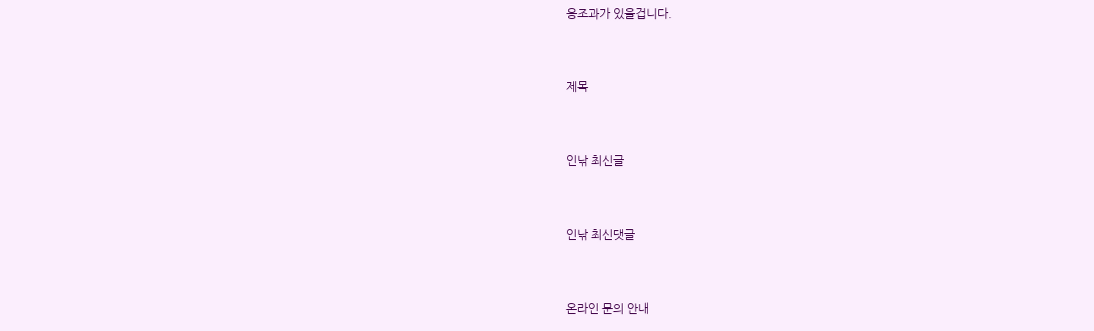응조과가 있을겁니다.


제목


인낚 최신글


인낚 최신댓글


온라인 문의 안내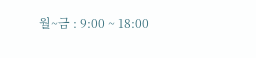월~금 : 9:00 ~ 18:00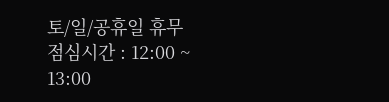토/일/공휴일 휴무
점심시간 : 12:00 ~ 13:00